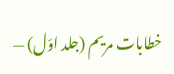خطابات مریم (جلد اوّل) —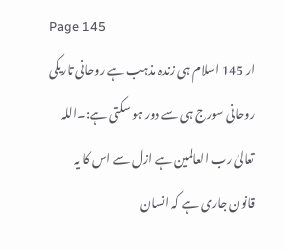Page 145
ار 145 اسلام ہی زندہ مذہب ہے روحانی تاریکی روحانی سورج ہی سے دور ہو سکتی ہے:۔اللہ تعالیٰ رب العالمین ہے ازل سے اس کا یہ قانون جاری ہے کہ انسان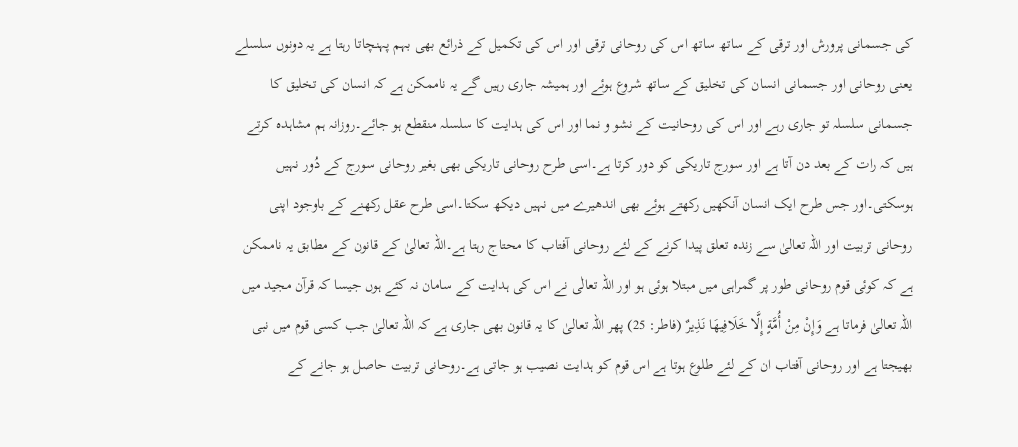کی جسمانی پرورش اور ترقی کے ساتھ ساتھ اس کی روحانی ترقی اور اس کی تکمیل کے ذرائع بھی بہم پہنچاتا رہتا ہے یہ دونوں سلسلے یعنی روحانی اور جسمانی انسان کی تخلیق کے ساتھ شروع ہوئے اور ہمیشہ جاری رہیں گے یہ ناممکن ہے کہ انسان کی تخلیق کا جسمانی سلسلہ تو جاری رہے اور اس کی روحانیت کے نشو و نما اور اس کی ہدایت کا سلسلہ منقطع ہو جائے۔روزانہ ہم مشاہدہ کرتے ہیں کہ رات کے بعد دن آتا ہے اور سورج تاریکی کو دور کرتا ہے۔اسی طرح روحانی تاریکی بھی بغیر روحانی سورج کے دُور نہیں ہوسکتی۔اور جس طرح ایک انسان آنکھیں رکھتے ہوئے بھی اندھیرے میں نہیں دیکھ سکتا۔اسی طرح عقل رکھنے کے باوجود اپنی روحانی تربیت اور اللہ تعالیٰ سے زندہ تعلق پیدا کرنے کے لئے روحانی آفتاب کا محتاج رہتا ہے۔اللہ تعالیٰ کے قانون کے مطابق یہ ناممکن ہے کہ کوئی قوم روحانی طور پر گمراہی میں مبتلا ہوئی ہو اور اللہ تعالٰی نے اس کی ہدایت کے سامان نہ کئے ہوں جیسا کہ قرآن مجید میں اللہ تعالیٰ فرماتا ہے وَإِنْ مِنْ أُمَّةٍ إِلَّا خَلَافِيهَا نَذِيرٌ (فاطر: 25) پھر اللہ تعالیٰ کا یہ قانون بھی جاری ہے کہ اللہ تعالیٰ جب کسی قوم میں نبی بھیجتا ہے اور روحانی آفتاب ان کے لئے طلوع ہوتا ہے اس قوم کو ہدایت نصیب ہو جاتی ہے۔روحانی تربیت حاصل ہو جانے کے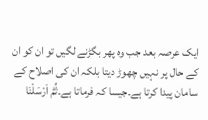ایک عرصہ بعد جب وہ پھر بگڑنے لگیں تو ان کو ان کے حال پر نہیں چھوڑ دیتا بلکہ ان کی اصلاح کے سامان پیدا کرتا ہے۔جیسا کہ فرماتا ہے۔ثُمَّ اَرْسَلْنَا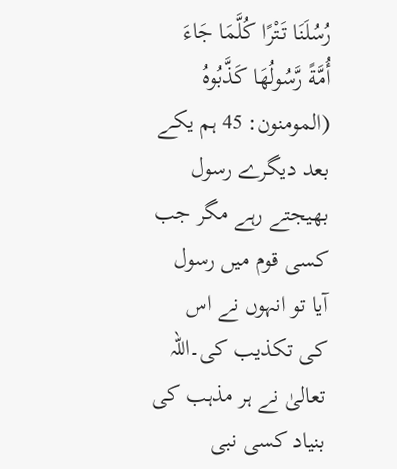رُسُلَنَا تَتْرًا كُلَّمَا جَاءَ أُمَّةً رَّسُولُهَا كَذَّبُوهُ (المومنون: 45 ہم یکے بعد دیگرے رسول بھیجتے رہے مگر جب کسی قوم میں رسول آیا تو انہوں نے اس کی تکذیب کی۔اللہ تعالیٰ نے ہر مذہب کی بنیاد کسی نبی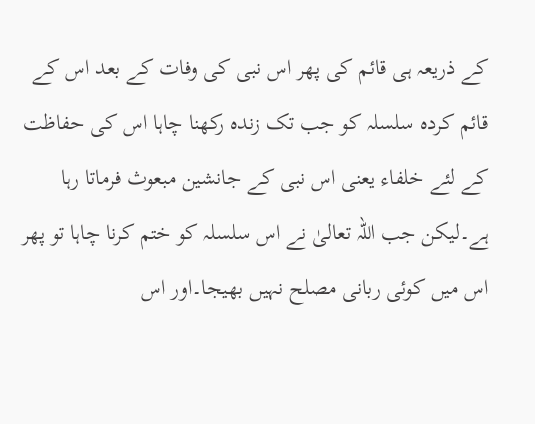کے ذریعہ ہی قائم کی پھر اس نبی کی وفات کے بعد اس کے قائم کردہ سلسلہ کو جب تک زندہ رکھنا چاہا اس کی حفاظت کے لئے خلفاء یعنی اس نبی کے جانشین مبعوث فرماتا رہا ہے۔لیکن جب اللہ تعالیٰ نے اس سلسلہ کو ختم کرنا چاہا تو پھر اس میں کوئی ربانی مصلح نہیں بھیجا۔اور اس